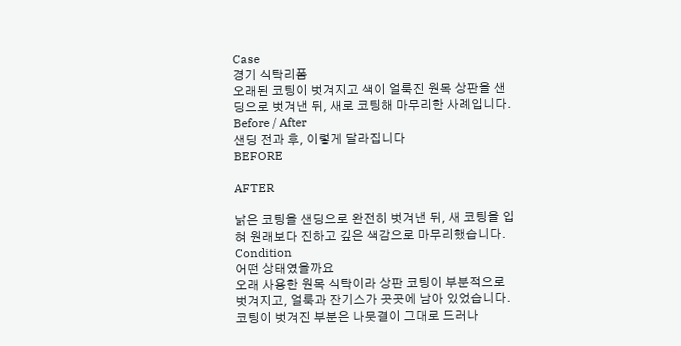Case
경기 식탁리폼
오래된 코팅이 벗겨지고 색이 얼룩진 원목 상판을 샌딩으로 벗겨낸 뒤, 새로 코팅해 마무리한 사례입니다.
Before / After
샌딩 전과 후, 이렇게 달라집니다
BEFORE

AFTER

낡은 코팅을 샌딩으로 완전히 벗겨낸 뒤, 새 코팅을 입혀 원래보다 진하고 깊은 색감으로 마무리했습니다.
Condition
어떤 상태였을까요
오래 사용한 원목 식탁이라 상판 코팅이 부분적으로 벗겨지고, 얼룩과 잔기스가 곳곳에 남아 있었습니다. 코팅이 벗겨진 부분은 나뭇결이 그대로 드러나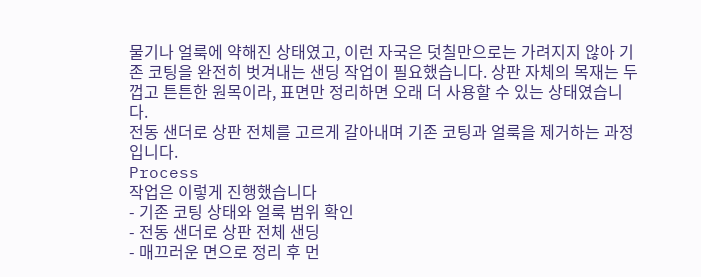물기나 얼룩에 약해진 상태였고, 이런 자국은 덧칠만으로는 가려지지 않아 기존 코팅을 완전히 벗겨내는 샌딩 작업이 필요했습니다. 상판 자체의 목재는 두껍고 튼튼한 원목이라, 표면만 정리하면 오래 더 사용할 수 있는 상태였습니다.
전동 샌더로 상판 전체를 고르게 갈아내며 기존 코팅과 얼룩을 제거하는 과정입니다.
Process
작업은 이렇게 진행했습니다
- 기존 코팅 상태와 얼룩 범위 확인
- 전동 샌더로 상판 전체 샌딩
- 매끄러운 면으로 정리 후 먼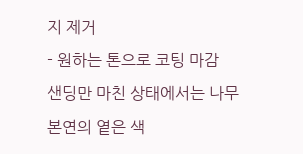지 제거
- 원하는 톤으로 코팅 마감
샌딩만 마친 상태에서는 나무 본연의 옅은 색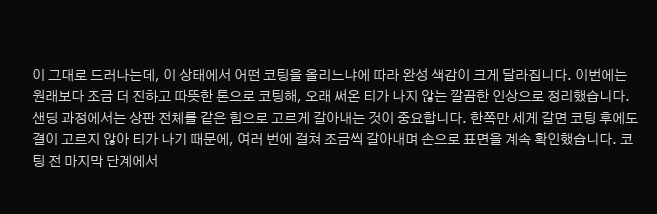이 그대로 드러나는데, 이 상태에서 어떤 코팅을 올리느냐에 따라 완성 색감이 크게 달라집니다. 이번에는 원래보다 조금 더 진하고 따뜻한 톤으로 코팅해, 오래 써온 티가 나지 않는 깔끔한 인상으로 정리했습니다.
샌딩 과정에서는 상판 전체를 같은 힘으로 고르게 갈아내는 것이 중요합니다. 한쪽만 세게 갈면 코팅 후에도 결이 고르지 않아 티가 나기 때문에, 여러 번에 걸쳐 조금씩 갈아내며 손으로 표면을 계속 확인했습니다. 코팅 전 마지막 단계에서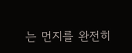는 먼지를 완전히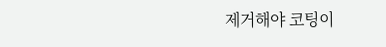제거해야 코팅이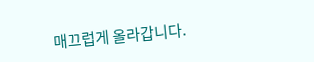매끄럽게 올라갑니다.